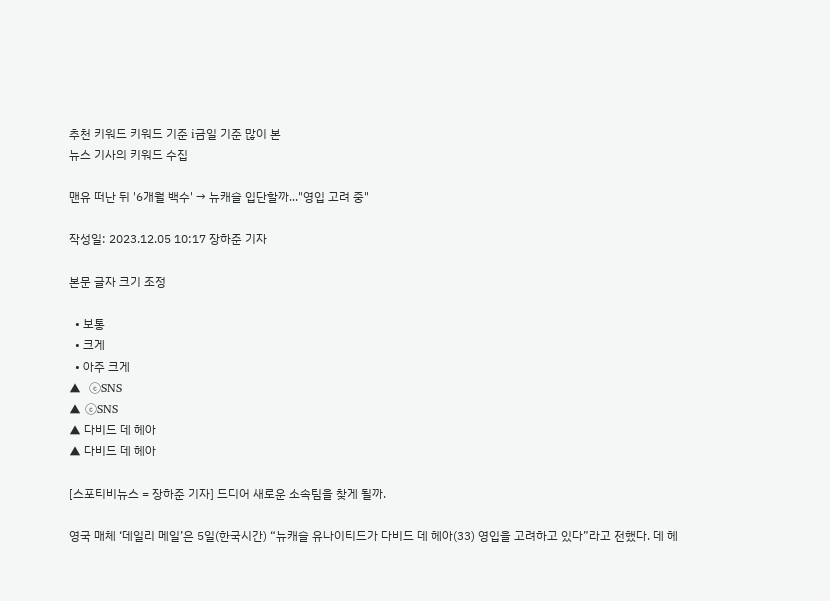추천 키워드 키워드 기준 i금일 기준 많이 본
뉴스 기사의 키워드 수집

맨유 떠난 뒤 '6개월 백수' → 뉴캐슬 입단할까..."영입 고려 중"

작성일: 2023.12.05 10:17 장하준 기자

본문 글자 크기 조정

  • 보통
  • 크게
  • 아주 크게
▲  ⓒSNS
▲ ⓒSNS
▲ 다비드 데 헤아
▲ 다비드 데 헤아

[스포티비뉴스 = 장하준 기자] 드디어 새로운 소속팀을 찾게 될까.

영국 매체 ‘데일리 메일’은 5일(한국시간) “뉴캐슬 유나이티드가 다비드 데 헤아(33) 영입을 고려하고 있다”라고 전했다. 데 헤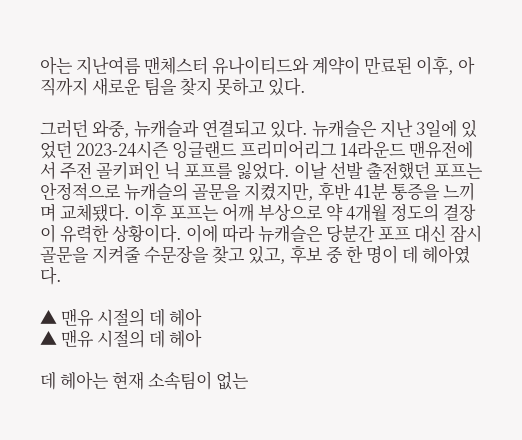아는 지난여름 맨체스터 유나이티드와 계약이 만료된 이후, 아직까지 새로운 팀을 찾지 못하고 있다.

그러던 와중, 뉴캐슬과 연결되고 있다. 뉴캐슬은 지난 3일에 있었던 2023-24시즌 잉글랜드 프리미어리그 14라운드 맨유전에서 주전 골키퍼인 닉 포프를 잃었다. 이날 선발 출전했던 포프는 안정적으로 뉴캐슬의 골문을 지켰지만, 후반 41분 통증을 느끼며 교체됐다. 이후 포프는 어깨 부상으로 약 4개월 정도의 결장이 유력한 상황이다. 이에 따라 뉴캐슬은 당분간 포프 대신 잠시 골문을 지켜줄 수문장을 찾고 있고, 후보 중 한 명이 데 헤아였다.

▲ 맨유 시절의 데 헤아
▲ 맨유 시절의 데 헤아

데 헤아는 현재 소속팀이 없는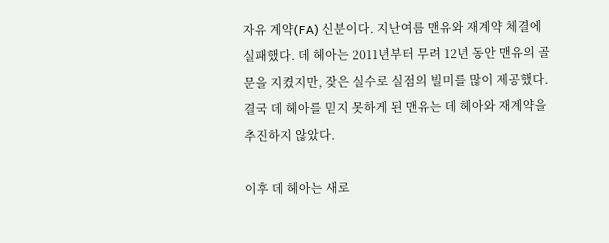자유 계약(FA) 신분이다. 지난여름 맨유와 재계약 체결에 실패했다. 데 헤아는 2011년부터 무려 12년 동안 맨유의 골문을 지켰지만, 잦은 실수로 실점의 빌미를 많이 제공했다. 결국 데 헤아를 믿지 못하게 된 맨유는 데 헤아와 재계약을 추진하지 않았다.

이후 데 헤아는 새로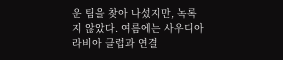운 팀을 찾아 나섰지만, 녹록지 않았다. 여름에는 사우디아라비아 클럽과 연결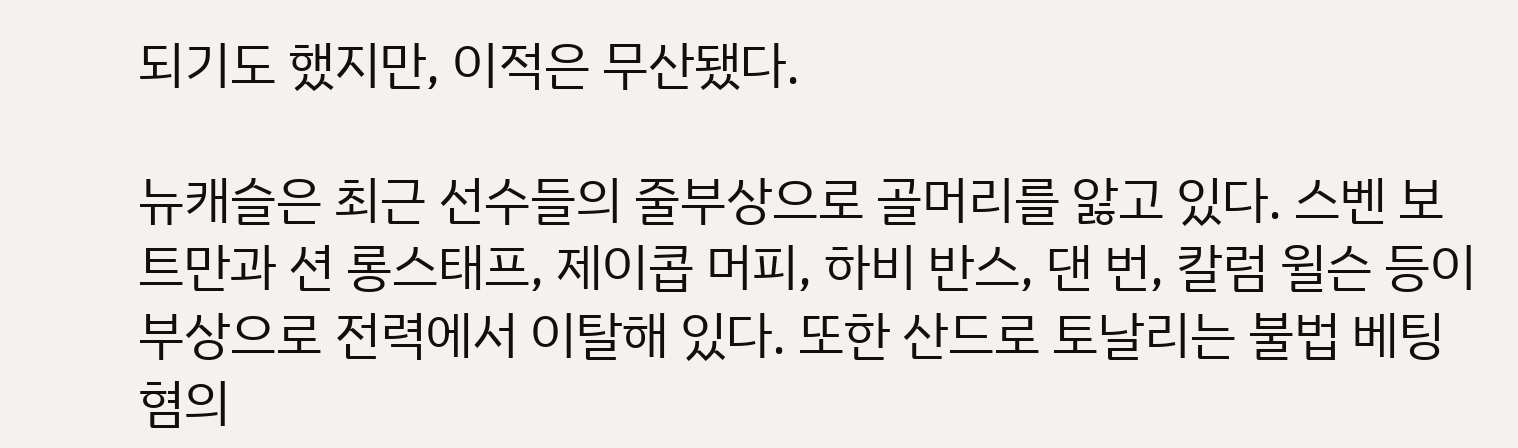되기도 했지만, 이적은 무산됐다.

뉴캐슬은 최근 선수들의 줄부상으로 골머리를 앓고 있다. 스벤 보트만과 션 롱스태프, 제이콥 머피, 하비 반스, 댄 번, 칼럼 윌슨 등이 부상으로 전력에서 이탈해 있다. 또한 산드로 토날리는 불법 베팅 혐의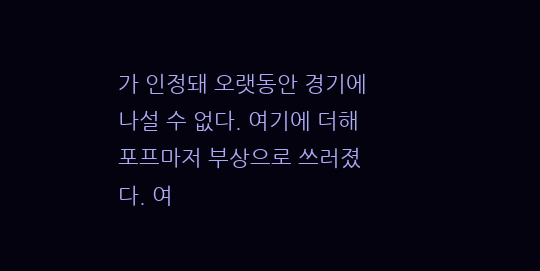가 인정돼 오랫동안 경기에 나설 수 없다. 여기에 더해 포프마저 부상으로 쓰러졌다. 여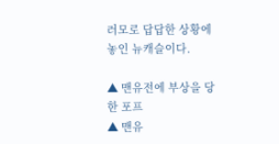러모로 답답한 상황에 놓인 뉴캐슬이다.

▲ 맨유전에 부상을 당한 포프
▲ 맨유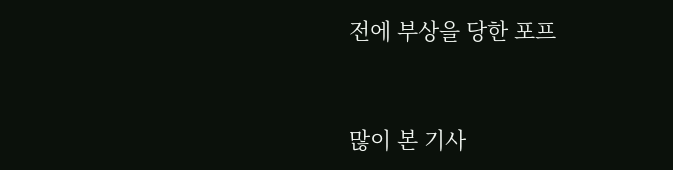전에 부상을 당한 포프



많이 본 기사